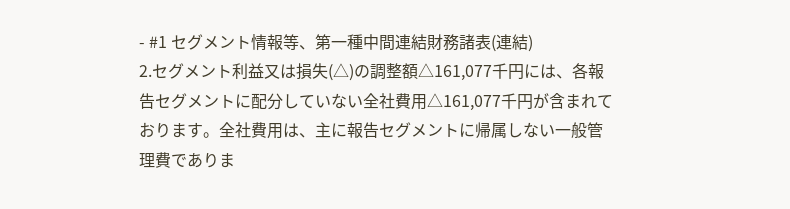- #1 セグメント情報等、第一種中間連結財務諸表(連結)
2.セグメント利益又は損失(△)の調整額△161,077千円には、各報告セグメントに配分していない全社費用△161,077千円が含まれております。全社費用は、主に報告セグメントに帰属しない一般管理費でありま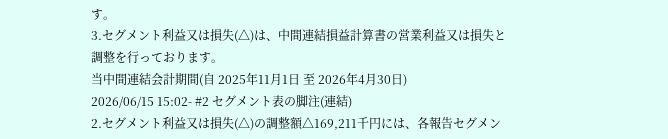す。
3.セグメント利益又は損失(△)は、中間連結損益計算書の営業利益又は損失と調整を行っております。
当中間連結会計期間(自 2025年11月1日 至 2026年4月30日)
2026/06/15 15:02- #2 セグメント表の脚注(連結)
2.セグメント利益又は損失(△)の調整額△169,211千円には、各報告セグメン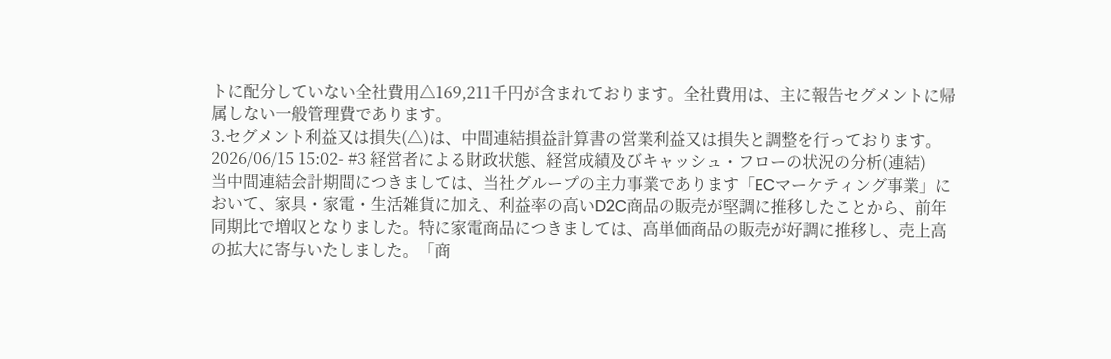トに配分していない全社費用△169,211千円が含まれております。全社費用は、主に報告セグメントに帰属しない一般管理費であります。
3.セグメント利益又は損失(△)は、中間連結損益計算書の営業利益又は損失と調整を行っております。
2026/06/15 15:02- #3 経営者による財政状態、経営成績及びキャッシュ・フローの状況の分析(連結)
当中間連結会計期間につきましては、当社グループの主力事業であります「ECマーケティング事業」において、家具・家電・生活雑貨に加え、利益率の高いD2C商品の販売が堅調に推移したことから、前年同期比で増収となりました。特に家電商品につきましては、高単価商品の販売が好調に推移し、売上高の拡大に寄与いたしました。「商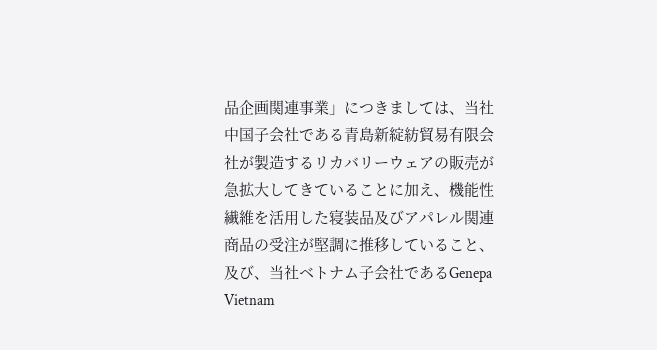品企画関連事業」につきましては、当社中国子会社である青島新綻紡貿易有限会社が製造するリカバリーウェアの販売が急拡大してきていることに加え、機能性繊維を活用した寝装品及びアパレル関連商品の受注が堅調に推移していること、及び、当社ベトナム子会社であるGenepa Vietnam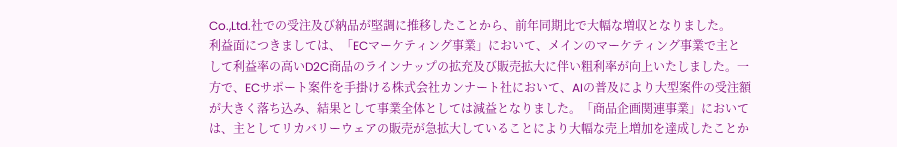Co.,Ltd.社での受注及び納品が堅調に推移したことから、前年同期比で大幅な増収となりました。
利益面につきましては、「ECマーケティング事業」において、メインのマーケティング事業で主として利益率の高いD2C商品のラインナップの拡充及び販売拡大に伴い粗利率が向上いたしました。一方で、ECサポート案件を手掛ける株式会社カンナート社において、AIの普及により大型案件の受注額が大きく落ち込み、結果として事業全体としては減益となりました。「商品企画関連事業」においては、主としてリカバリーウェアの販売が急拡大していることにより大幅な売上増加を達成したことか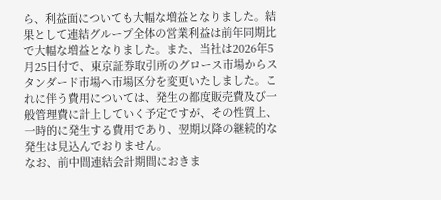ら、利益面についても大幅な増益となりました。結果として連結グループ全体の営業利益は前年同期比で大幅な増益となりました。また、当社は2026年5月25日付で、東京証券取引所のグロース市場からスタンダード市場へ市場区分を変更いたしました。これに伴う費用については、発生の都度販売費及び一般管理費に計上していく予定ですが、その性質上、一時的に発生する費用であり、翌期以降の継続的な発生は見込んでおりません。
なお、前中間連結会計期間におきま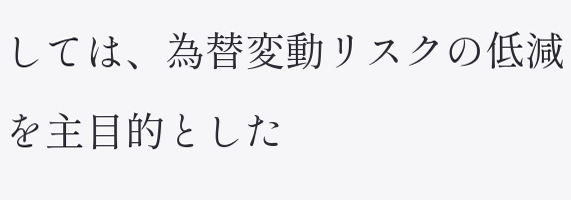しては、為替変動リスクの低減を主目的とした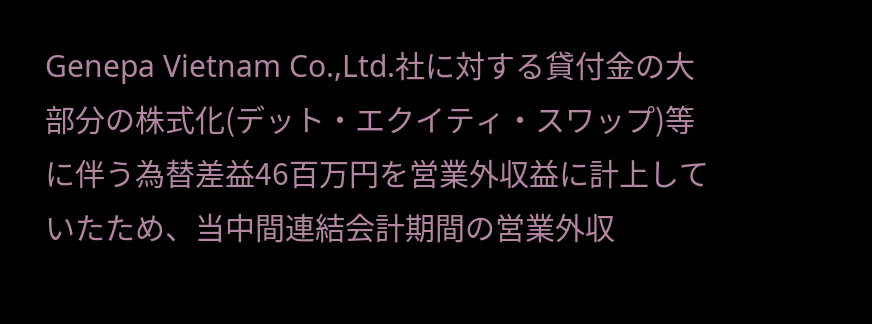Genepa Vietnam Co.,Ltd.社に対する貸付金の大部分の株式化(デット・エクイティ・スワップ)等に伴う為替差益46百万円を営業外収益に計上していたため、当中間連結会計期間の営業外収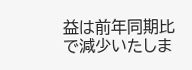益は前年同期比で減少いたしま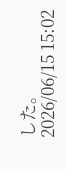した。
2026/06/15 15:02